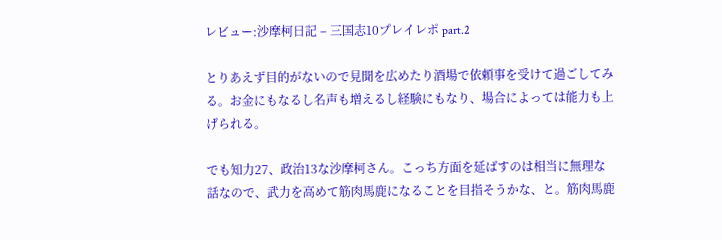レビュー:沙摩柯日記 – 三国志10プレイレポ part.2

とりあえず目的がないので見聞を広めたり酒場で依頼事を受けて過ごしてみる。お金にもなるし名声も増えるし経験にもなり、場合によっては能力も上げられる。

でも知力27、政治13な沙摩柯さん。こっち方面を延ばすのは相当に無理な話なので、武力を高めて筋肉馬鹿になることを目指そうかな、と。筋肉馬鹿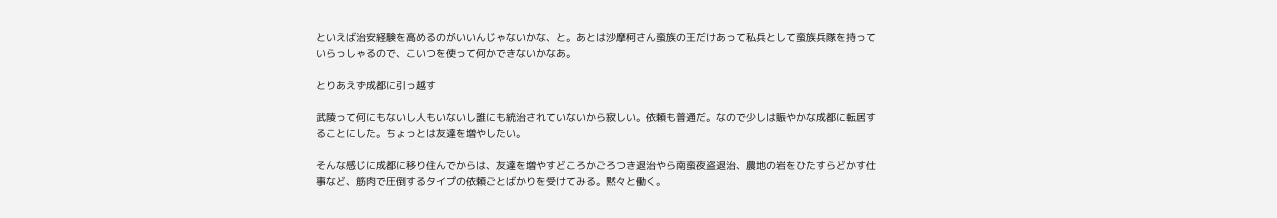といえば治安経験を高めるのがいいんじゃないかな、と。あとは沙摩柯さん蛮族の王だけあって私兵として蛮族兵隊を持っていらっしゃるので、こいつを使って何かできないかなあ。

とりあえず成都に引っ越す

武陵って何にもないし人もいないし誰にも統治されていないから寂しい。依頼も普通だ。なので少しは賑やかな成都に転居することにした。ちょっとは友達を増やしたい。

そんな感じに成都に移り住んでからは、友達を増やすどころかごろつき退治やら南蛮夜盗退治、農地の岩をひたすらどかす仕事など、筋肉で圧倒するタイプの依頼ごとばかりを受けてみる。黙々と働く。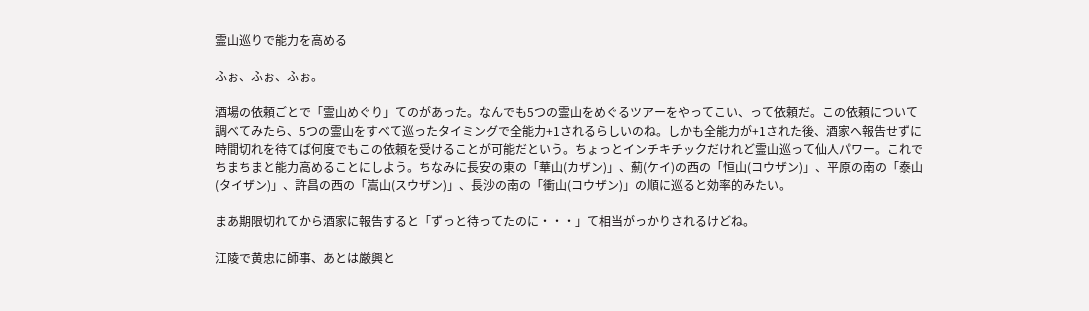霊山巡りで能力を高める

ふぉ、ふぉ、ふぉ。

酒場の依頼ごとで「霊山めぐり」てのがあった。なんでも5つの霊山をめぐるツアーをやってこい、って依頼だ。この依頼について調べてみたら、5つの霊山をすべて巡ったタイミングで全能力+1されるらしいのね。しかも全能力が+1された後、酒家へ報告せずに時間切れを待てば何度でもこの依頼を受けることが可能だという。ちょっとインチキチックだけれど霊山巡って仙人パワー。これでちまちまと能力高めることにしよう。ちなみに長安の東の「華山(カザン)」、薊(ケイ)の西の「恒山(コウザン)」、平原の南の「泰山(タイザン)」、許昌の西の「嵩山(スウザン)」、長沙の南の「衝山(コウザン)」の順に巡ると効率的みたい。

まあ期限切れてから酒家に報告すると「ずっと待ってたのに・・・」て相当がっかりされるけどね。

江陵で黄忠に師事、あとは厳興と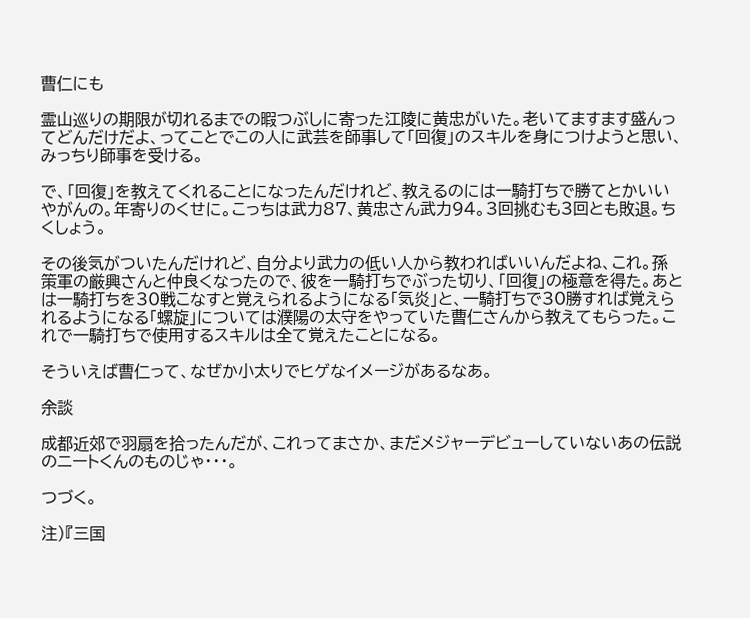曹仁にも

霊山巡りの期限が切れるまでの暇つぶしに寄った江陵に黄忠がいた。老いてますます盛んってどんだけだよ、ってことでこの人に武芸を師事して「回復」のスキルを身につけようと思い、みっちり師事を受ける。

で、「回復」を教えてくれることになったんだけれど、教えるのには一騎打ちで勝てとかいいやがんの。年寄りのくせに。こっちは武力87、黄忠さん武力94。3回挑むも3回とも敗退。ちくしょう。

その後気がついたんだけれど、自分より武力の低い人から教わればいいんだよね、これ。孫策軍の厳興さんと仲良くなったので、彼を一騎打ちでぶった切り、「回復」の極意を得た。あとは一騎打ちを30戦こなすと覚えられるようになる「気炎」と、一騎打ちで30勝すれば覚えられるようになる「螺旋」については濮陽の太守をやっていた曹仁さんから教えてもらった。これで一騎打ちで使用するスキルは全て覚えたことになる。

そういえば曹仁って、なぜか小太りでヒゲなイメージがあるなあ。

余談

成都近郊で羽扇を拾ったんだが、これってまさか、まだメジャーデビューしていないあの伝説のニートくんのものじゃ・・・。

つづく。

注)『三国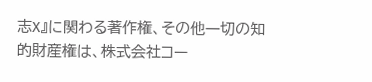志X』に関わる著作権、その他一切の知的財産権は、株式会社コー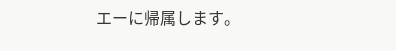エーに帰属します。